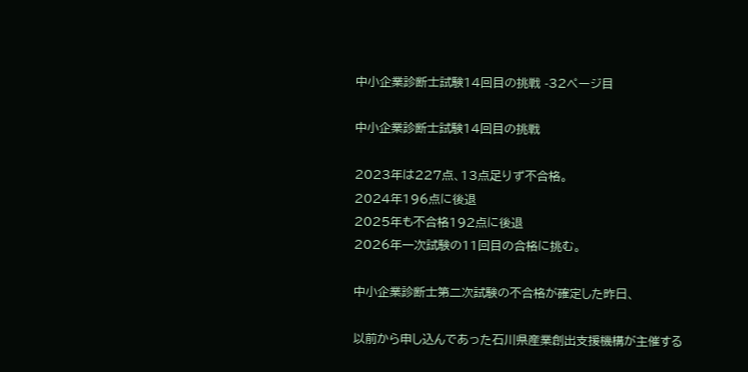中小企業診断士試験14回目の挑戦 -32ページ目

中小企業診断士試験14回目の挑戦

2023年は227点、13点足りず不合格。
2024年196点に後退
2025年も不合格192点に後退
2026年一次試験の11回目の合格に挑む。

中小企業診断士第二次試験の不合格が確定した昨日、

以前から申し込んであった石川県産業創出支援機構が主催する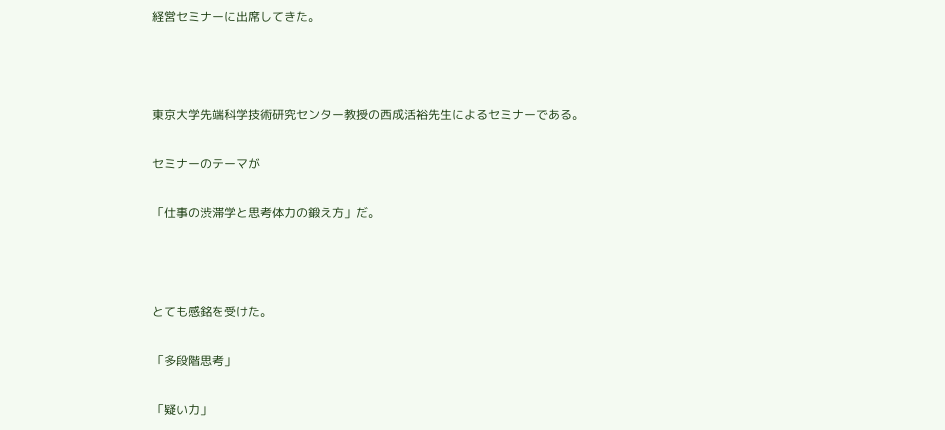経営セミナーに出席してきた。



東京大学先端科学技術研究センター教授の西成活裕先生によるセミナーである。

セミナーのテーマが

「仕事の渋滞学と思考体力の鍛え方」だ。



とても感銘を受けた。

「多段階思考」

「疑い力」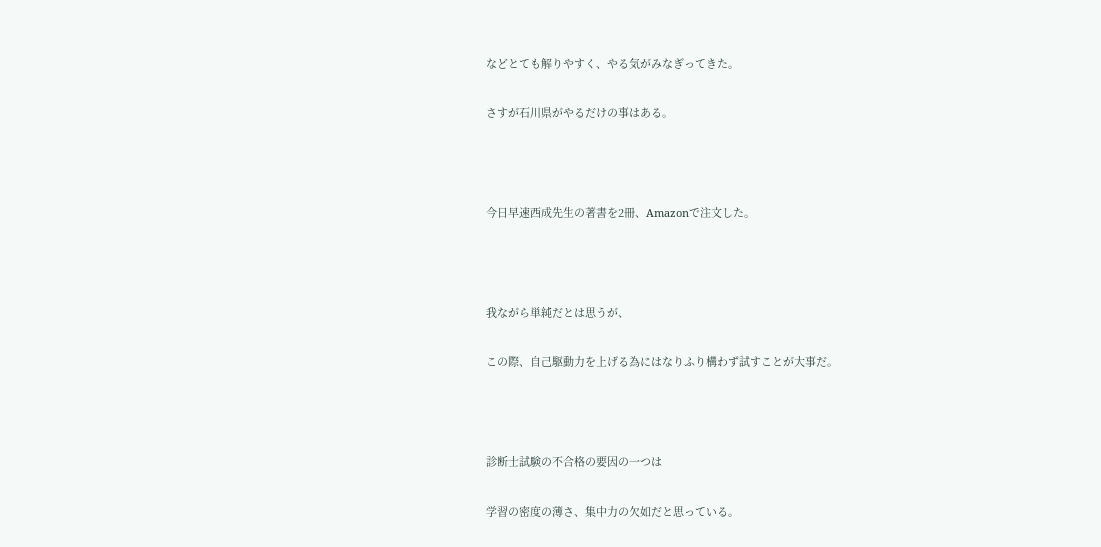などとても解りやすく、やる気がみなぎってきた。

さすが石川県がやるだけの事はある。



今日早速西成先生の著書を2冊、Amazonで注文した。



我ながら単純だとは思うが、

この際、自己駆動力を上げる為にはなりふり構わず試すことが大事だ。



診断士試験の不合格の要因の一つは

学習の密度の薄さ、集中力の欠如だと思っている。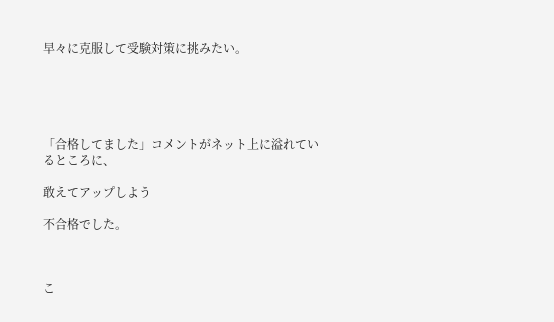早々に克服して受験対策に挑みたい。





「合格してました」コメントがネット上に溢れているところに、

敢えてアップしよう

不合格でした。



こ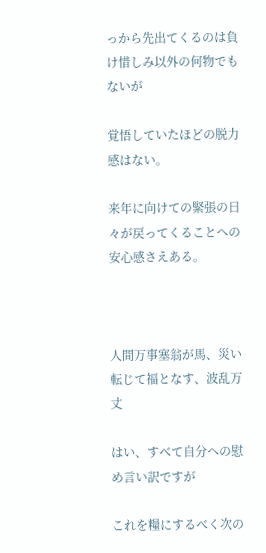っから先出てくるのは負け惜しみ以外の何物でもないが

覚悟していたほどの脱力感はない。

来年に向けての緊張の日々が戻ってくることへの安心感さえある。



人間万事塞翁が馬、災い転じて福となす、波乱万丈

はい、すべて自分への慰め言い訳ですが

これを糧にするべく次の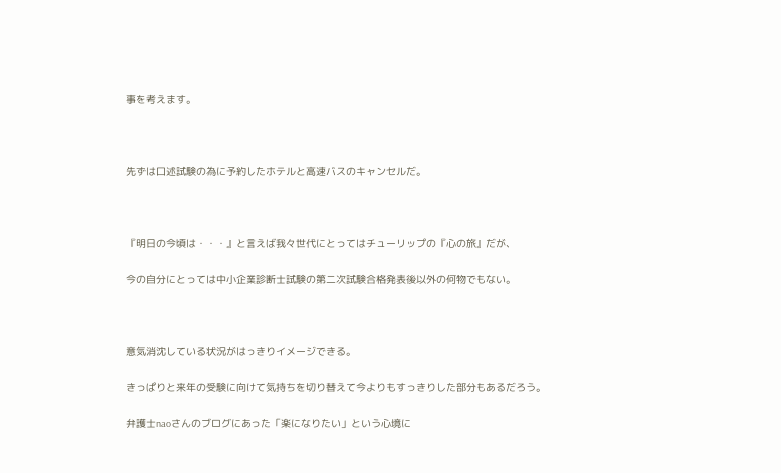事を考えます。



先ずは口述試験の為に予約したホテルと高速バスのキャンセルだ。



『明日の今頃は・・・』と言えば我々世代にとってはチューリップの『心の旅』だが、

今の自分にとっては中小企業診断士試験の第二次試験合格発表後以外の何物でもない。



意気消沈している状況がはっきりイメージできる。

きっぱりと来年の受験に向けて気持ちを切り替えて今よりもすっきりした部分もあるだろう。

弁護士naoさんのブログにあった「楽になりたい」という心境に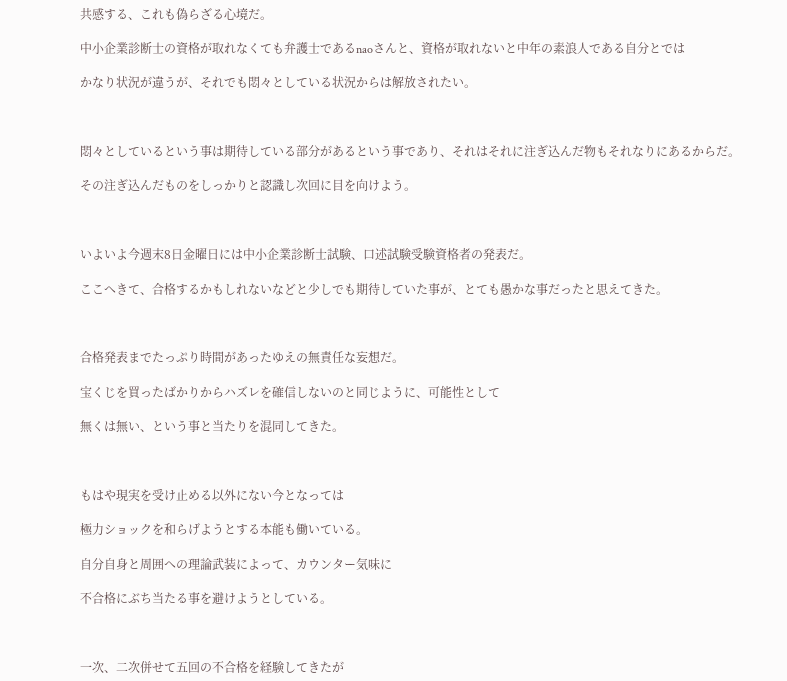共感する、これも偽らざる心境だ。

中小企業診断士の資格が取れなくても弁護士であるnaoさんと、資格が取れないと中年の素浪人である自分とでは

かなり状況が違うが、それでも悶々としている状況からは解放されたい。



悶々としているという事は期待している部分があるという事であり、それはそれに注ぎ込んだ物もそれなりにあるからだ。

その注ぎ込んだものをしっかりと認識し次回に目を向けよう。



いよいよ今週末8日金曜日には中小企業診断士試験、口述試験受験資格者の発表だ。

ここへきて、合格するかもしれないなどと少しでも期待していた事が、とても愚かな事だったと思えてきた。



合格発表までたっぷり時間があったゆえの無責任な妄想だ。

宝くじを買ったばかりからハズレを確信しないのと同じように、可能性として

無くは無い、という事と当たりを混同してきた。



もはや現実を受け止める以外にない今となっては

極力ショックを和らげようとする本能も働いている。

自分自身と周囲への理論武装によって、カウンター気味に

不合格にぶち当たる事を避けようとしている。



一次、二次併せて五回の不合格を経験してきたが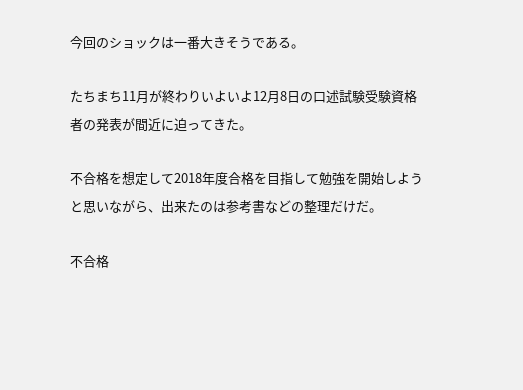今回のショックは一番大きそうである。

たちまち11月が終わりいよいよ12月8日の口述試験受験資格者の発表が間近に迫ってきた。

不合格を想定して2018年度合格を目指して勉強を開始しようと思いながら、出来たのは参考書などの整理だけだ。

不合格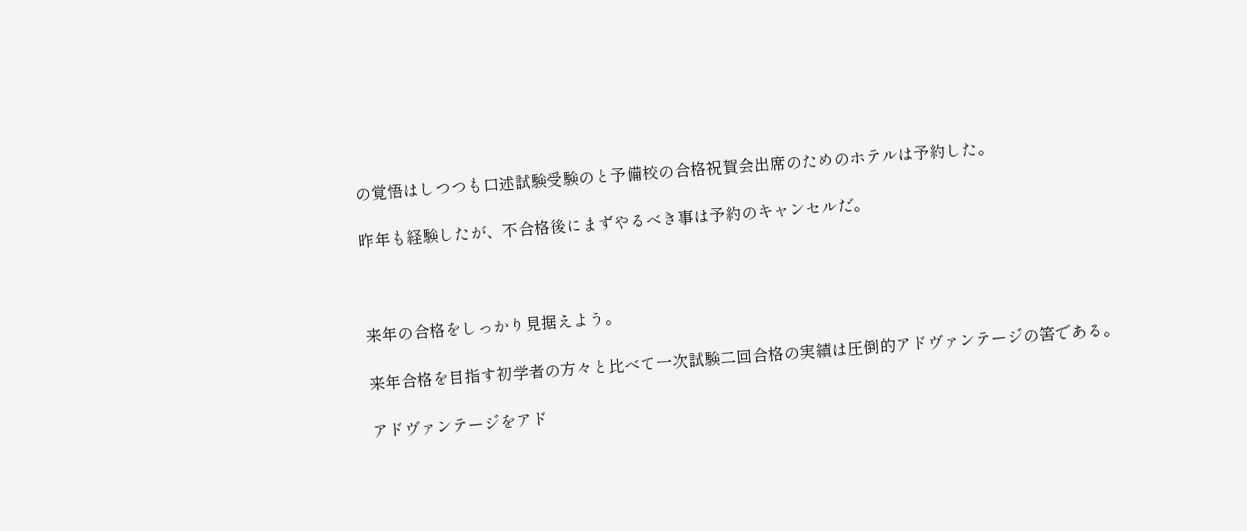の覚悟はしつつも口述試験受験のと予備校の合格祝賀会出席のためのホテルは予約した。

昨年も経験したが、不合格後にまずやるべき事は予約のキャンセルだ。



来年の合格をしっかり見据えよう。

来年合格を目指す初学者の方々と比べて一次試験二回合格の実績は圧倒的アドヴァンテージの筈である。

アドヴァンテージをアド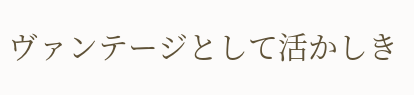ヴァンテージとして活かしき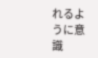れるように意識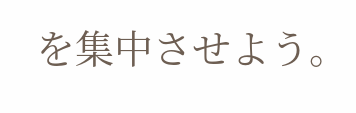を集中させよう。